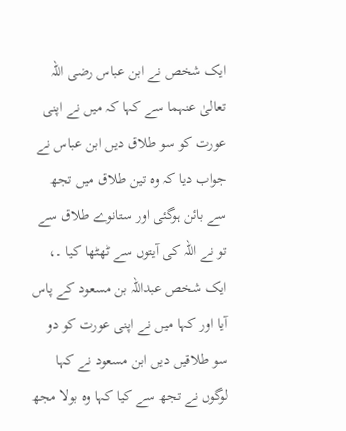ایک شخص نے ابن عباس رضی اللہ تعالیٰ عنہما سے کہا کہ میں نے اپنی عورت کو سو طلاق دیں ابن عباس نے جواب دیا کہ وہ تین طلاق میں تجھ سے بائن ہوگئی اور ستانوے طلاق سے تو نے اللہ کی آیتوں سے ٹھٹھا کیا ۔، ایک شخص عبداللہ بن مسعود کے پاس آیا اور کہا میں نے اپنی عورت کو دو سو طلاقیں دیں ابن مسعود نے کہا لوگوں نے تجھ سے کیا کہا وہ بولا مجھ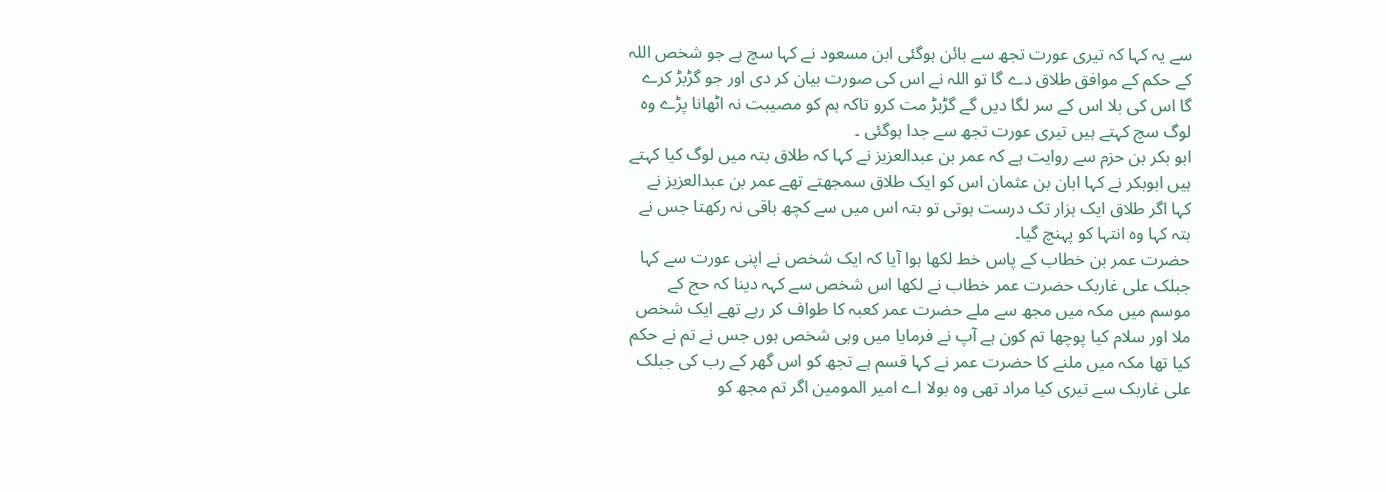سے یہ کہا کہ تیری عورت تجھ سے بائن ہوگئی ابن مسعود نے کہا سچ ہے جو شخص اللہ کے حکم کے موافق طلاق دے گا تو اللہ نے اس کی صورت بیان کر دی اور جو گڑبڑ کرے گا اس کی بلا اس کے سر لگا دیں گے گڑبڑ مت کرو تاکہ ہم کو مصیبت نہ اٹھانا پڑے وہ لوگ سچ کہتے ہیں تیری عورت تجھ سے جدا ہوگئی ۔
ابو بکر بن حزم سے روایت ہے کہ عمر بن عبدالعزیز نے کہا کہ طلاق بتہ میں لوگ کیا کہتے ہیں ابوبکر نے کہا ابان بن عثمان اس کو ایک طلاق سمجھتے تھے عمر بن عبدالعزیز نے کہا اگر طلاق ایک ہزار تک درست ہوتی تو بتہ اس میں سے کچھ باقی نہ رکھتا جس نے بتہ کہا وہ انتہا کو پہنچ گیا۔
حضرت عمر بن خطاب کے پاس خط لکھا ہوا آیا کہ ایک شخص نے اپنی عورت سے کہا جبلک علی غاربک حضرت عمر خطاب نے لکھا اس شخص سے کہہ دینا کہ حج کے موسم میں مکہ میں مجھ سے ملے حضرت عمر کعبہ کا طواف کر رہے تھے ایک شخص ملا اور سلام کیا پوچھا تم کون ہے آپ نے فرمایا میں وہی شخص ہوں جس نے تم نے حکم کیا تھا مکہ میں ملنے کا حضرت عمر نے کہا قسم ہے تجھ کو اس گھر کے رب کی جبلک علی غاربک سے تیری کیا مراد تھی وہ بولا اے امیر المومین اگر تم مجھ کو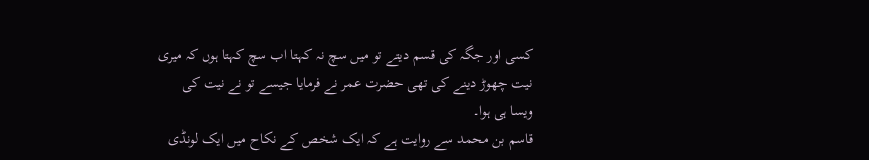کسی اور جگہ کی قسم دیتے تو میں سچ نہ کہتا اب سچ کہتا ہوں کہ میری نیت چھوڑ دینے کی تھی حضرت عمر نے فرمایا جیسے تو نے نیت کی ویسا ہی ہوا۔
قاسم بن محمد سے روایت ہے کہ ایک شخص کے نکاح میں ایک لونڈی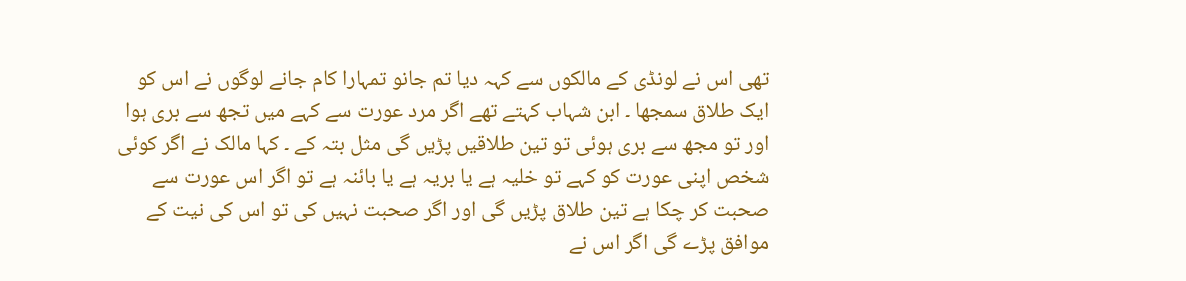تھی اس نے لونڈی کے مالکوں سے کہہ دیا تم جانو تمہارا کام جانے لوگوں نے اس کو ایک طلاق سمجھا ۔ ابن شہاب کہتے تھے اگر مرد عورت سے کہے میں تجھ سے بری ہوا اور تو مجھ سے بری ہوئی تو تین طلاقیں پڑیں گی مثل بتہ کے ۔ کہا مالک نے اگر کوئی شخص اپنی عورت کو کہے تو خلیہ ہے یا بریہ ہے یا بائنہ ہے تو اگر اس عورت سے صحبت کر چکا ہے تین طلاق پڑیں گی اور اگر صحبت نہیں کی تو اس کی نیت کے موافق پڑے گی اگر اس نے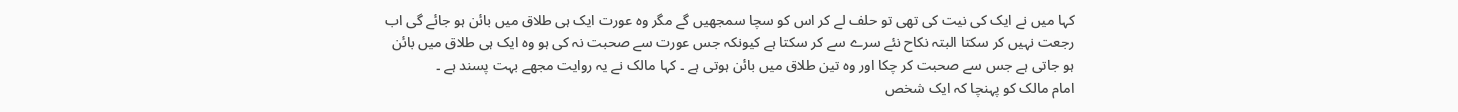کہا میں نے ایک کی نیت کی تھی تو حلف لے کر اس کو سچا سمجھیں گے مگر وہ عورت ایک ہی طلاق میں بائن ہو جائے گی اب رجعت نہیں کر سکتا البتہ نکاح نئے سرے سے کر سکتا ہے کیونکہ جس عورت سے صحبت نہ کی ہو وہ ایک ہی طلاق میں بائن ہو جاتی ہے جس سے صحبت کر چکا اور وہ تین طلاق میں بائن ہوتی ہے ۔ کہا مالک نے یہ روایت مجھے بہت پسند ہے ۔
امام مالک کو پہنچا کہ ایک شخص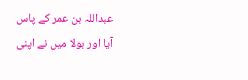عبداللہ بن عمر کے پاس آیا اور بولا میں نے اپنی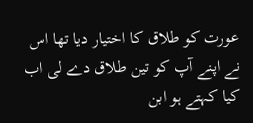عورت کو طلاق کا اختیار دیا تھا اس نے اپنے آپ کو تین طلاق دے لی اب کیا کہتے ہو ابن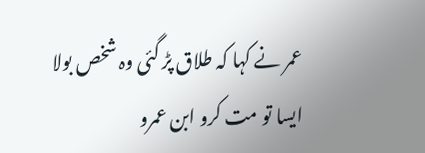عمر نے کہا کہ طلاق پڑ گئی وہ شخص بولا ایسا تو مت کرو ابن عمرو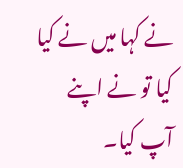نے کہا میں نے کیا کیا تو نے اپنے آپ کیا۔